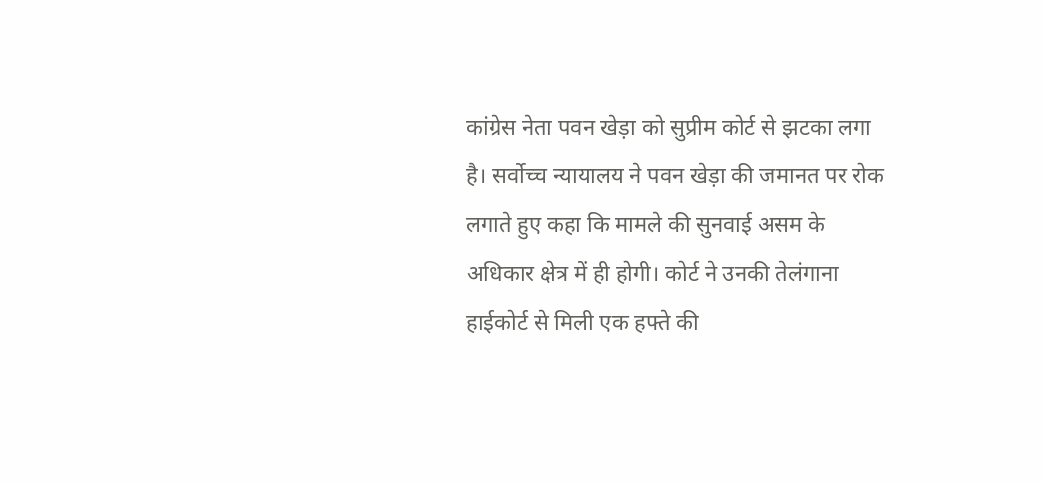कांग्रेस नेता पवन खेड़ा को सुप्रीम कोर्ट से झटका लगा है। सर्वोच्च न्यायालय ने पवन खेड़ा की जमानत पर रोक लगाते हुए कहा कि मामले की सुनवाई असम के अधिकार क्षेत्र में ही होगी। कोर्ट ने उनकी तेलंगाना हाईकोर्ट से मिली एक हफ्ते की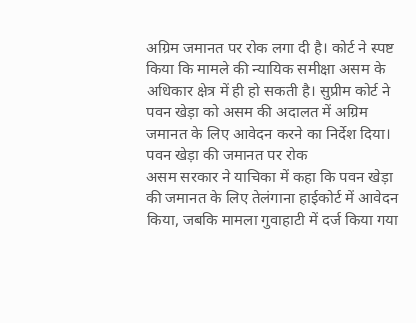अग्रिम जमानत पर रोक लगा दी है। कोर्ट ने स्पष्ट किया कि मामले की न्यायिक समीक्षा असम के अधिकार क्षेत्र में ही हो सकती है। सुप्रीम कोर्ट ने पवन खेड़ा को असम की अदालत में अग्रिम जमानत के लिए आवेदन करने का निर्देश दिया।
पवन खेड़ा की जमानत पर रोक
असम सरकार ने याचिका में कहा कि पवन खेड़ा की जमानत के लिए तेलंगाना हाईकोर्ट में आवेदन किया, जबकि मामला गुवाहाटी में दर्ज किया गया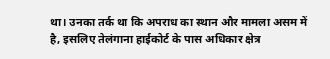था। उनका तर्क था कि अपराध का स्थान और मामला असम में है, इसलिए तेलंगाना हाईकोर्ट के पास अधिकार क्षेत्र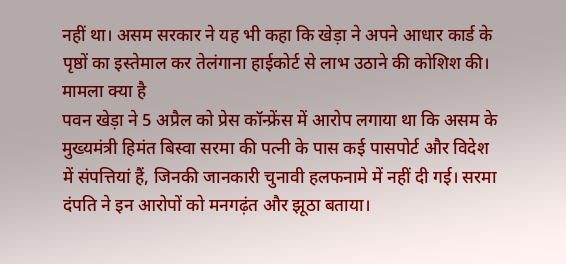नहीं था। असम सरकार ने यह भी कहा कि खेड़ा ने अपने आधार कार्ड के पृष्ठों का इस्तेमाल कर तेलंगाना हाईकोर्ट से लाभ उठाने की कोशिश की।
मामला क्या है
पवन खेड़ा ने 5 अप्रैल को प्रेस कॉन्फ्रेंस में आरोप लगाया था कि असम के मुख्यमंत्री हिमंत बिस्वा सरमा की पत्नी के पास कई पासपोर्ट और विदेश में संपत्तियां हैं, जिनकी जानकारी चुनावी हलफनामे में नहीं दी गई। सरमा दंपति ने इन आरोपों को मनगढ़ंत और झूठा बताया।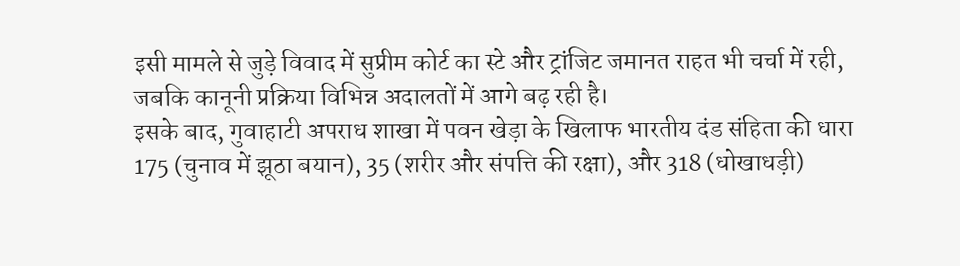इसी मामले से जुड़े विवाद में सुप्रीम कोर्ट का स्टे और ट्रांजिट जमानत राहत भी चर्चा में रही, जबकि कानूनी प्रक्रिया विभिन्न अदालतों में आगे बढ़ रही है।
इसके बाद, गुवाहाटी अपराध शाखा में पवन खेड़ा के खिलाफ भारतीय दंड संहिता की धारा 175 (चुनाव में झूठा बयान), 35 (शरीर और संपत्ति की रक्षा), और 318 (धोखाधड़ी)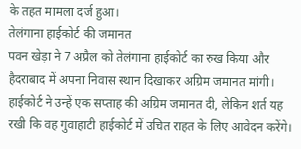के तहत मामला दर्ज हुआ।
तेलंगाना हाईकोर्ट की जमानत
पवन खेड़ा ने 7 अप्रैल को तेलंगाना हाईकोर्ट का रुख किया और हैदराबाद में अपना निवास स्थान दिखाकर अग्रिम जमानत मांगी। हाईकोर्ट ने उन्हें एक सप्ताह की अग्रिम जमानत दी, लेकिन शर्त यह रखी कि वह गुवाहाटी हाईकोर्ट में उचित राहत के लिए आवेदन करेंगे।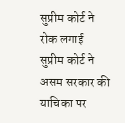सुप्रीम कोर्ट ने रोक लगाई
सुप्रीम कोर्ट ने असम सरकार की याचिका पर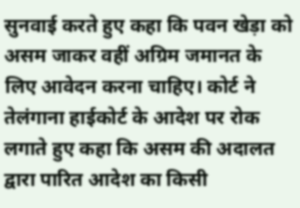सुनवाई करते हुए कहा कि पवन खेड़ा को असम जाकर वहीं अग्रिम जमानत के लिए आवेदन करना चाहिए। कोर्ट ने तेलंगाना हाईकोर्ट के आदेश पर रोक लगाते हुए कहा कि असम की अदालत द्वारा पारित आदेश का किसी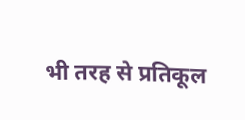भी तरह से प्रतिकूल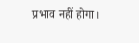प्रभाव नहीं होगा।